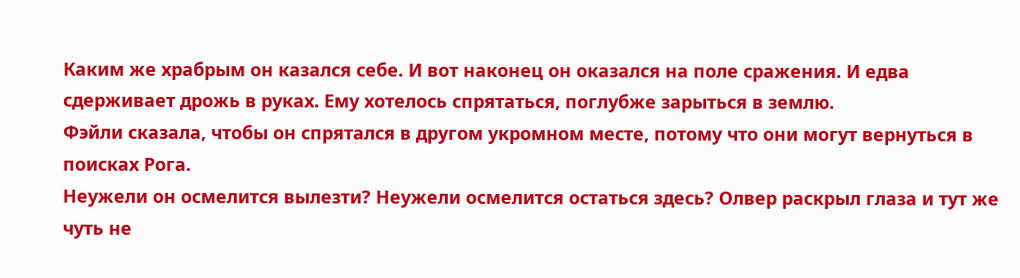Каким же храбрым он казался себе. И вот наконец он оказался на поле сражения. И едва сдерживает дрожь в руках. Ему хотелось спрятаться, поглубже зарыться в землю.
Фэйли сказала, чтобы он спрятался в другом укромном месте, потому что они могут вернуться в поисках Рога.
Неужели он осмелится вылезти? Неужели осмелится остаться здесь? Олвер раскрыл глаза и тут же чуть не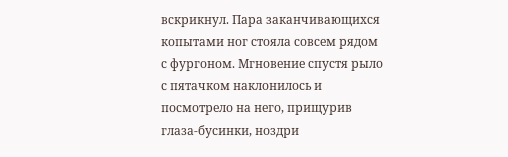вскрикнул. Пара заканчивающихся копытами ног стояла совсем рядом с фургоном. Мгновение спустя рыло с пятачком наклонилось и посмотрело на него, прищурив глаза-бусинки, ноздри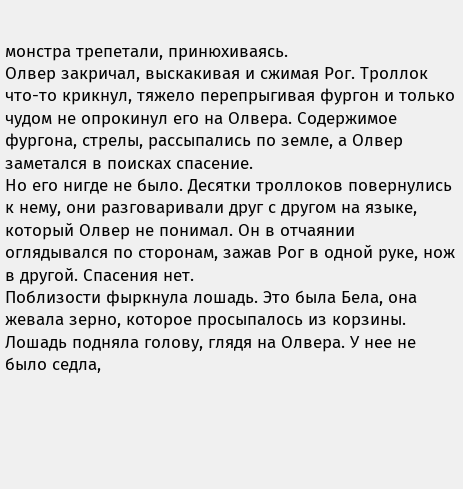монстра трепетали, принюхиваясь.
Олвер закричал, выскакивая и сжимая Рог. Троллок что-то крикнул, тяжело перепрыгивая фургон и только чудом не опрокинул его на Олвера. Содержимое фургона, стрелы, рассыпались по земле, а Олвер заметался в поисках спасение.
Но его нигде не было. Десятки троллоков повернулись к нему, они разговаривали друг с другом на языке, который Олвер не понимал. Он в отчаянии оглядывался по сторонам, зажав Рог в одной руке, нож в другой. Спасения нет.
Поблизости фыркнула лошадь. Это была Бела, она жевала зерно, которое просыпалось из корзины. Лошадь подняла голову, глядя на Олвера. У нее не было седла,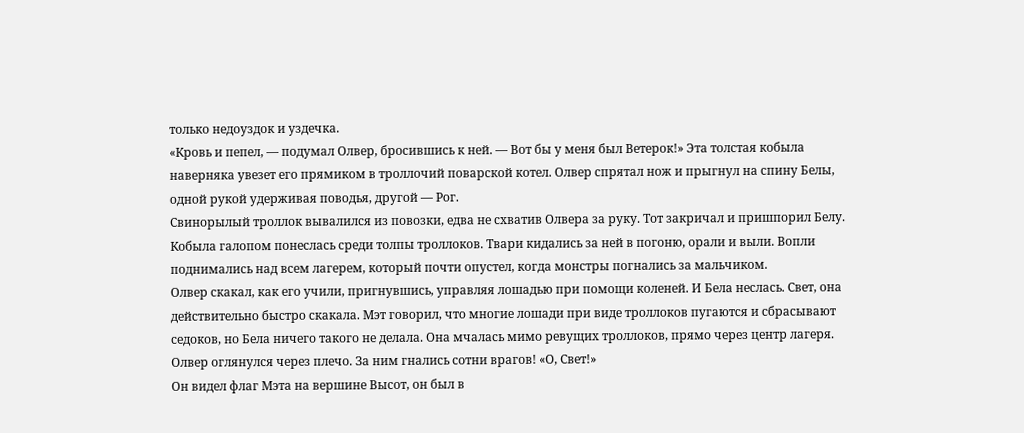только недоуздок и уздечка.
«Кровь и пепел, — подумал Олвер, бросившись к ней. — Вот бы у меня был Ветерок!» Эта толстая кобыла наверняка увезет его прямиком в троллочий поварской котел. Олвер спрятал нож и прыгнул на спину Белы, одной рукой удерживая поводья, другой — Рог.
Свинорылый троллок вывалился из повозки, едва не схватив Олвера за руку. Тот закричал и пришпорил Белу. Кобыла галопом понеслась среди толпы троллоков. Твари кидались за ней в погоню, орали и выли. Вопли поднимались над всем лагерем, который почти опустел, когда монстры погнались за мальчиком.
Олвер скакал, как его учили, пригнувшись, управляя лошадью при помощи коленей. И Бела неслась. Свет, она действительно быстро скакала. Мэт говорил, что многие лошади при виде троллоков пугаются и сбрасывают седоков, но Бела ничего такого не делала. Она мчалась мимо ревущих троллоков, прямо через центр лагеря.
Олвер оглянулся через плечо. За ним гнались сотни врагов! «О, Свет!»
Он видел флаг Мэта на вершине Высот, он был в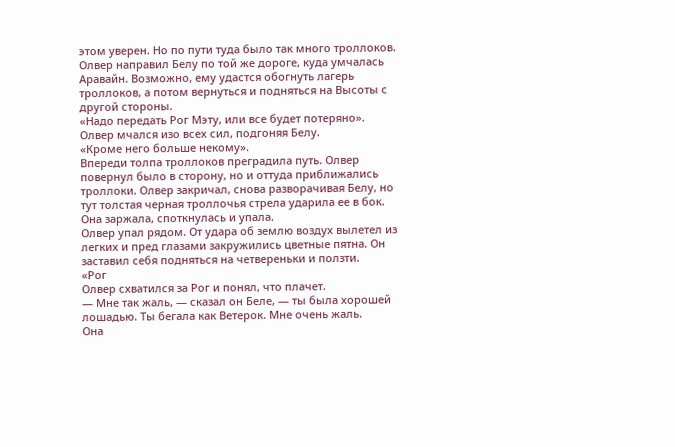этом уверен. Но по пути туда было так много троллоков. Олвер направил Белу по той же дороге, куда умчалась Аравайн. Возможно, ему удастся обогнуть лагерь троллоков, а потом вернуться и подняться на Высоты с другой стороны.
«Надо передать Рог Мэту, или все будет потеряно».
Олвер мчался изо всех сил, подгоняя Белу.
«Кроме него больше некому».
Впереди толпа троллоков преградила путь. Олвер повернул было в сторону, но и оттуда приближались троллоки. Олвер закричал, снова разворачивая Белу, но тут толстая черная троллочья стрела ударила ее в бок. Она заржала, споткнулась и упала.
Олвер упал рядом. От удара об землю воздух вылетел из легких и пред глазами закружились цветные пятна. Он заставил себя подняться на четвереньки и ползти.
«Рог
Олвер схватился за Рог и понял, что плачет.
— Мне так жаль, — сказал он Беле, — ты была хорошей лошадью. Ты бегала как Ветерок. Мне очень жаль.
Она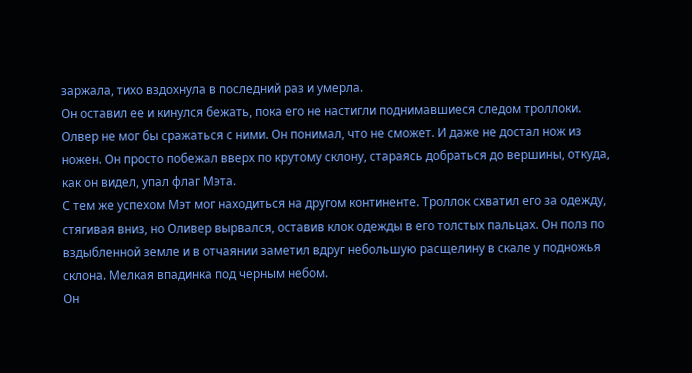заржала, тихо вздохнула в последний раз и умерла.
Он оставил ее и кинулся бежать, пока его не настигли поднимавшиеся следом троллоки. Олвер не мог бы сражаться с ними. Он понимал, что не сможет. И даже не достал нож из ножен. Он просто побежал вверх по крутому склону, стараясь добраться до вершины, откуда, как он видел, упал флаг Мэта.
С тем же успехом Мэт мог находиться на другом континенте. Троллок схватил его за одежду, стягивая вниз, но Оливер вырвался, оставив клок одежды в его толстых пальцах. Он полз по вздыбленной земле и в отчаянии заметил вдруг небольшую расщелину в скале у подножья склона. Мелкая впадинка под черным небом.
Он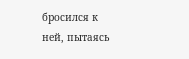бросился к ней, пытаясь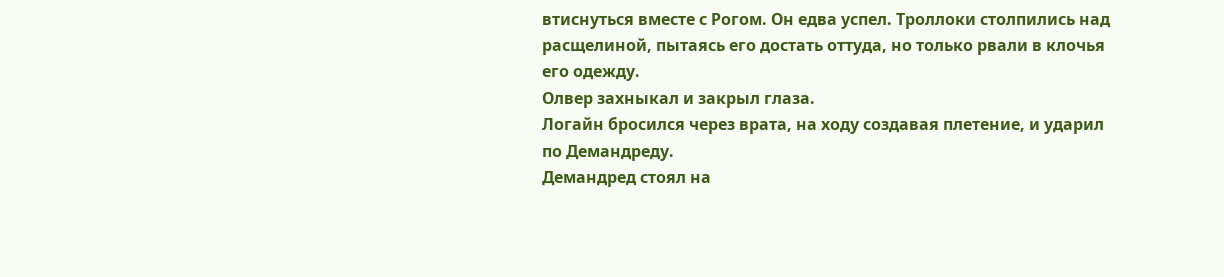втиснуться вместе с Рогом. Он едва успел. Троллоки столпились над расщелиной, пытаясь его достать оттуда, но только рвали в клочья его одежду.
Олвер захныкал и закрыл глаза.
Логайн бросился через врата, на ходу создавая плетение, и ударил по Демандреду.
Демандред стоял на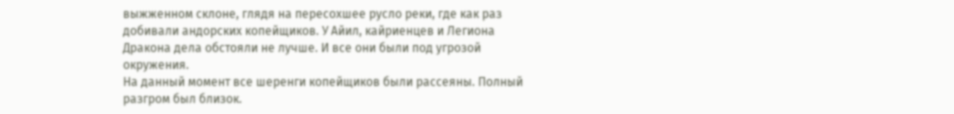выжженном склоне, глядя на пересохшее русло реки, где как раз добивали андорских копейщиков. У Айил, кайриенцев и Легиона Дракона дела обстояли не лучше. И все они были под угрозой окружения.
На данный момент все шеренги копейщиков были рассеяны. Полный разгром был близок.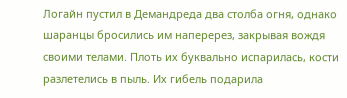Логайн пустил в Демандреда два столба огня, однако шаранцы бросились им наперерез, закрывая вождя своими телами. Плоть их буквально испарилась, кости разлетелись в пыль. Их гибель подарила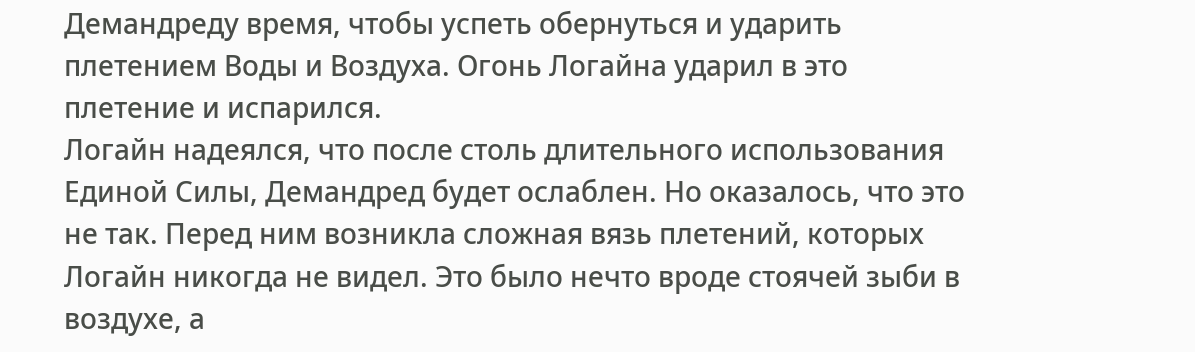Демандреду время, чтобы успеть обернуться и ударить плетением Воды и Воздуха. Огонь Логайна ударил в это плетение и испарился.
Логайн надеялся, что после столь длительного использования Единой Силы, Демандред будет ослаблен. Но оказалось, что это не так. Перед ним возникла сложная вязь плетений, которых Логайн никогда не видел. Это было нечто вроде стоячей зыби в воздухе, а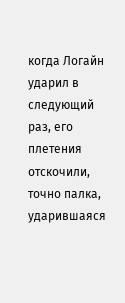когда Логайн ударил в следующий раз, его плетения отскочили, точно палка, ударившаяся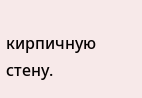кирпичную стену.